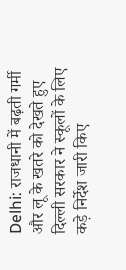Delhi: राजधानी में बढ़ती गर्मी और लू के खतरे को देखते हुए दिल्ली सरकार ने स्कूलों के लिए कड़े निर्देश जारी किए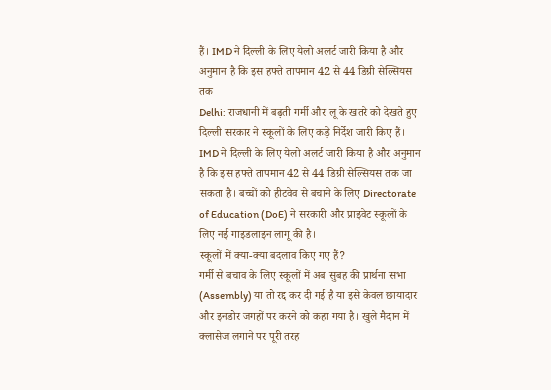हैं। IMD ने दिल्ली के लिए येलो अलर्ट जारी किया है और अनुमान है कि इस हफ्ते तापमान 42 से 44 डिग्री सेल्सियस तक
Delhi: राजधानी में बढ़ती गर्मी और लू के खतरे को देखते हुए दिल्ली सरकार ने स्कूलों के लिए कड़े निर्देश जारी किए हैं। IMD ने दिल्ली के लिए येलो अलर्ट जारी किया है और अनुमान है कि इस हफ्ते तापमान 42 से 44 डिग्री सेल्सियस तक जा सकता है। बच्चों को हीटवेव से बचाने के लिए Directorate of Education (DoE) ने सरकारी और प्राइवेट स्कूलों के लिए नई गाइडलाइन लागू की है।
स्कूलों में क्या-क्या बदलाव किए गए हैं?
गर्मी से बचाव के लिए स्कूलों में अब सुबह की प्रार्थना सभा (Assembly) या तो रद्द कर दी गई है या इसे केवल छायादार और इनडोर जगहों पर करने को कहा गया है। खुले मैदान में क्लासेज लगाने पर पूरी तरह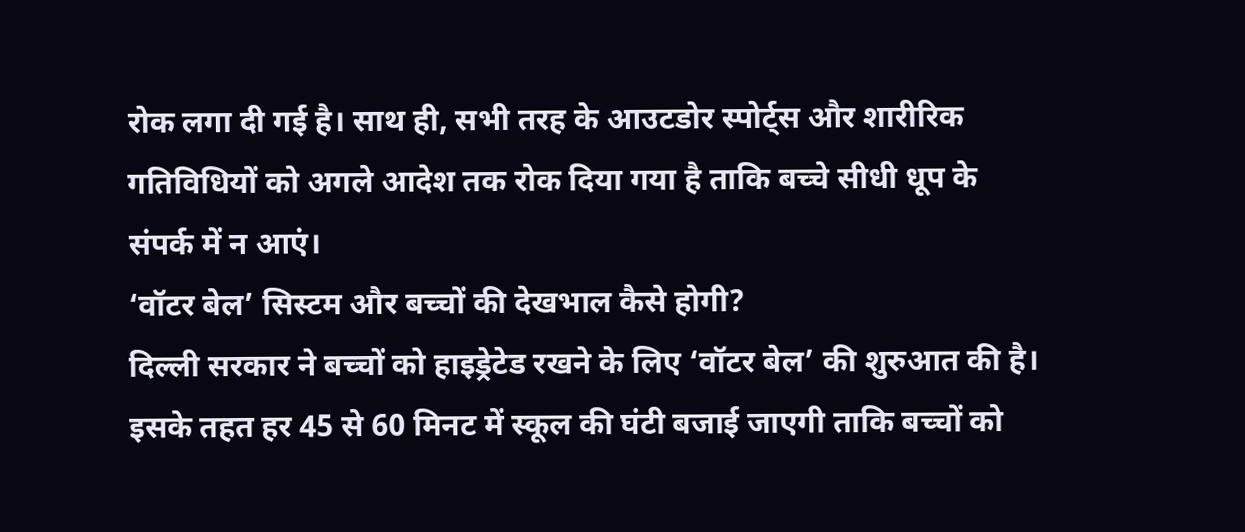रोक लगा दी गई है। साथ ही, सभी तरह के आउटडोर स्पोर्ट्स और शारीरिक गतिविधियों को अगले आदेश तक रोक दिया गया है ताकि बच्चे सीधी धूप के संपर्क में न आएं।
‘वॉटर बेल’ सिस्टम और बच्चों की देखभाल कैसे होगी?
दिल्ली सरकार ने बच्चों को हाइड्रेटेड रखने के लिए ‘वॉटर बेल’ की शुरुआत की है। इसके तहत हर 45 से 60 मिनट में स्कूल की घंटी बजाई जाएगी ताकि बच्चों को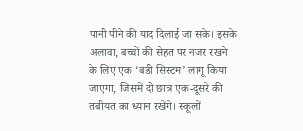पानी पीने की याद दिलाई जा सके। इसके अलावा, बच्चों की सेहत पर नजर रखने के लिए एक ‘बडी सिस्टम’ लागू किया जाएगा, जिसमें दो छात्र एक-दूसरे की तबीयत का ध्यान रखेंगे। स्कूलों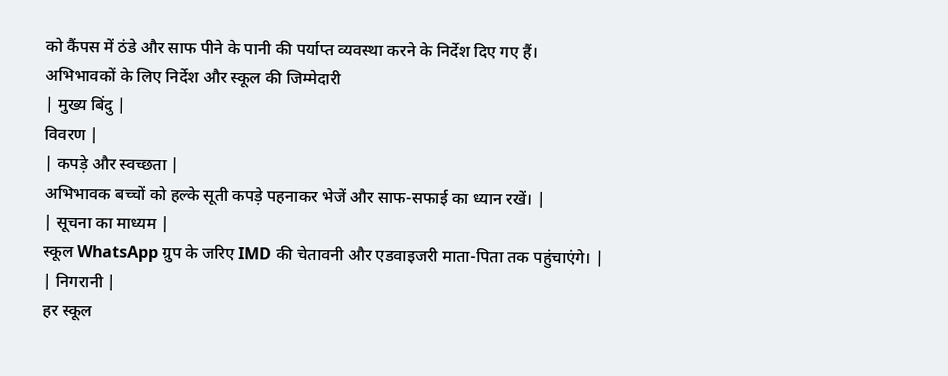को कैंपस में ठंडे और साफ पीने के पानी की पर्याप्त व्यवस्था करने के निर्देश दिए गए हैं।
अभिभावकों के लिए निर्देश और स्कूल की जिम्मेदारी
| मुख्य बिंदु |
विवरण |
| कपड़े और स्वच्छता |
अभिभावक बच्चों को हल्के सूती कपड़े पहनाकर भेजें और साफ-सफाई का ध्यान रखें। |
| सूचना का माध्यम |
स्कूल WhatsApp ग्रुप के जरिए IMD की चेतावनी और एडवाइजरी माता-पिता तक पहुंचाएंगे। |
| निगरानी |
हर स्कूल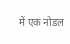में एक नोडल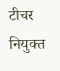टीचर नियुक्त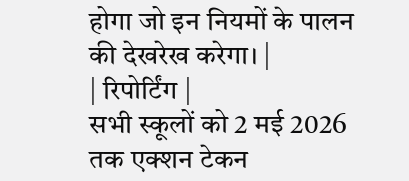होगा जो इन नियमों के पालन की देखरेख करेगा। |
| रिपोर्टिंग |
सभी स्कूलों को 2 मई 2026 तक एक्शन टेकन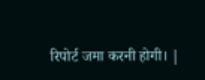रिपोर्ट जमा करनी होगी। |